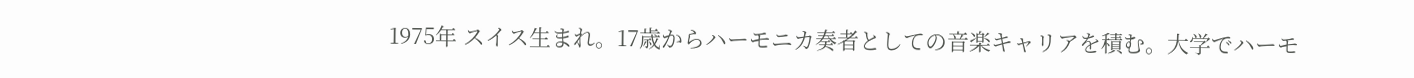1975年 スイス生まれ。17歳からハーモニカ奏者としての音楽キャリアを積む。大学でハーモ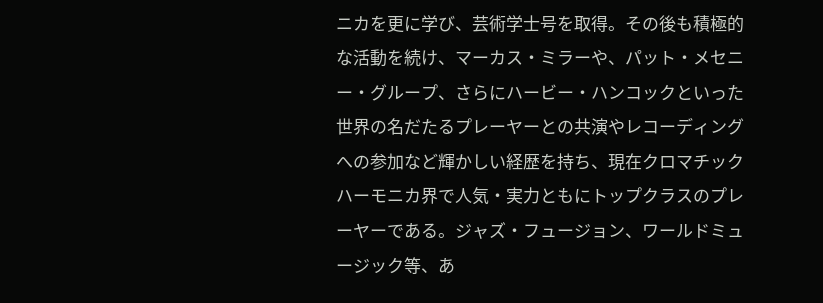ニカを更に学び、芸術学士号を取得。その後も積極的な活動を続け、マーカス・ミラーや、パット・メセニー・グループ、さらにハービー・ハンコックといった世界の名だたるプレーヤーとの共演やレコーディングへの参加など輝かしい経歴を持ち、現在クロマチックハーモニカ界で人気・実力ともにトップクラスのプレーヤーである。ジャズ・フュージョン、ワールドミュージック等、あ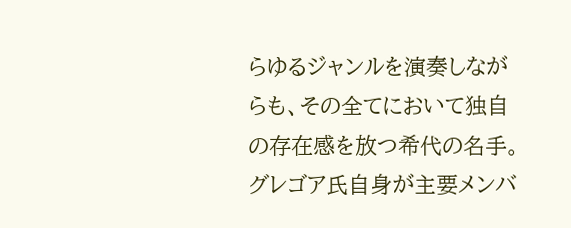らゆるジャンルを演奏しながらも、その全てにおいて独自の存在感を放つ希代の名手。グレゴア氏自身が主要メンバ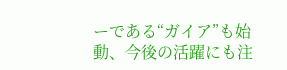ーである“ガイア”も始動、今後の活躍にも注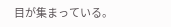目が集まっている。